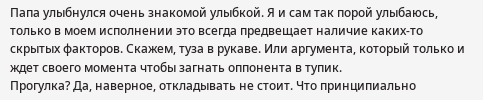Папа улыбнулся очень знакомой улыбкой. Я и сам так порой улыбаюсь, только в моем исполнении это всегда предвещает наличие каких-то скрытых факторов. Скажем, туза в рукаве. Или аргумента, который только и ждет своего момента чтобы загнать оппонента в тупик.
Прогулка? Да, наверное, откладывать не стоит. Что принципиально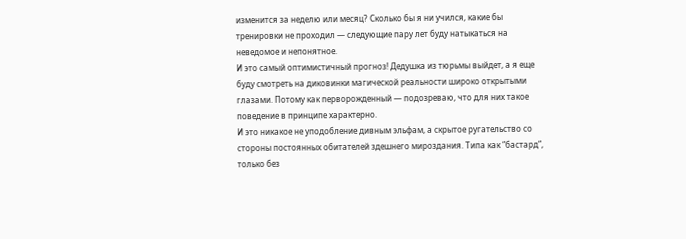изменится за неделю или месяц? Сколько бы я ни учился, какие бы тренировки не проходил — следующие пару лет буду натыкаться на неведомое и непонятное.
И это самый оптимистичный прогноз! Дедушка из тюрьмы выйдет, а я еще буду смотреть на диковинки магической реальности широко открытыми глазами. Потому как перворожденный — подозреваю, что для них такое поведение в принципе характерно.
И это никакое не уподобление дивным эльфам, а скрытое ругательство со стороны постоянных обитателей здешнего мироздания. Типа как “бастард”, только без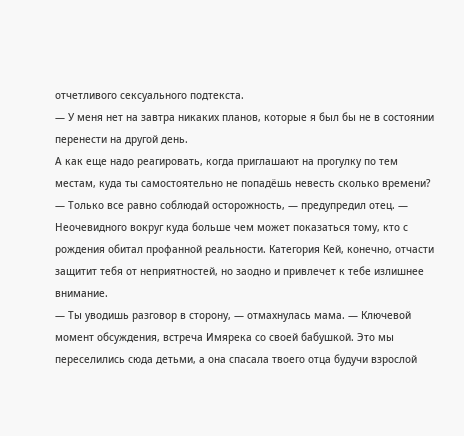отчетливого сексуального подтекста.
— У меня нет на завтра никаких планов, которые я был бы не в состоянии перенести на другой день.
А как еще надо реагировать, когда приглашают на прогулку по тем местам, куда ты самостоятельно не попадёшь невесть сколько времени?
— Только все равно соблюдай осторожность, — предупредил отец. — Неочевидного вокруг куда больше чем может показаться тому, кто с рождения обитал профанной реальности. Категория Кей, конечно, отчасти защитит тебя от неприятностей, но заодно и привлечет к тебе излишнее внимание.
— Ты уводишь разговор в сторону, — отмахнулась мама. — Ключевой момент обсуждения, встреча Имярека со своей бабушкой. Это мы переселились сюда детьми, а она спасала твоего отца будучи взрослой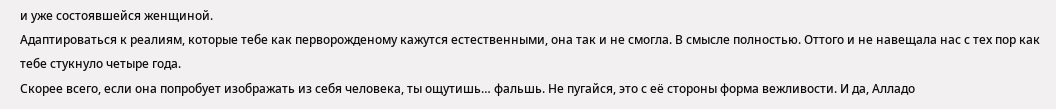и уже состоявшейся женщиной.
Адаптироваться к реалиям, которые тебе как перворожденому кажутся естественными, она так и не смогла. В смысле полностью. Оттого и не навещала нас с тех пор как тебе стукнуло четыре года.
Скорее всего, если она попробует изображать из себя человека, ты ощутишь… фальшь. Не пугайся, это с её стороны форма вежливости. И да, Алладо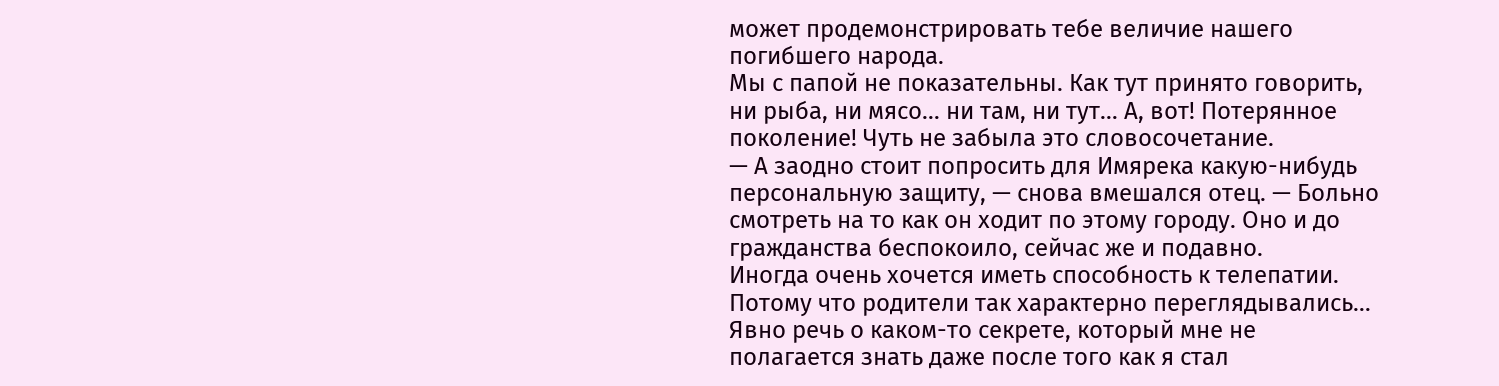может продемонстрировать тебе величие нашего погибшего народа.
Мы с папой не показательны. Как тут принято говорить, ни рыба, ни мясо… ни там, ни тут… А, вот! Потерянное поколение! Чуть не забыла это словосочетание.
— А заодно стоит попросить для Имярека какую-нибудь персональную защиту, — снова вмешался отец. — Больно смотреть на то как он ходит по этому городу. Оно и до гражданства беспокоило, сейчас же и подавно.
Иногда очень хочется иметь способность к телепатии. Потому что родители так характерно переглядывались… Явно речь о каком-то секрете, который мне не полагается знать даже после того как я стал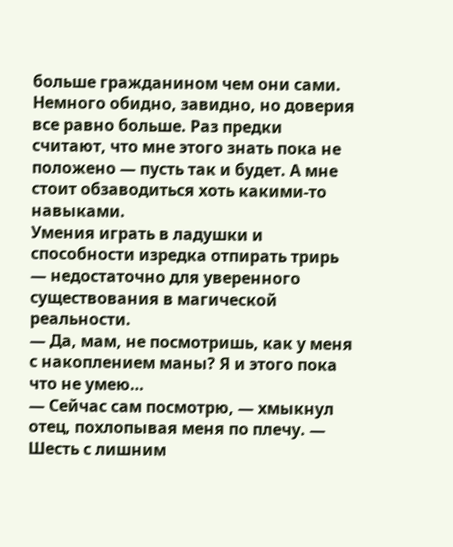больше гражданином чем они сами.
Немного обидно, завидно, но доверия все равно больше. Раз предки считают, что мне этого знать пока не положено — пусть так и будет. А мне стоит обзаводиться хоть какими-то навыками.
Умения играть в ладушки и способности изредка отпирать трирь — недостаточно для уверенного существования в магической реальности.
— Да, мам, не посмотришь, как у меня с накоплением маны? Я и этого пока что не умею…
— Сейчас сам посмотрю, — хмыкнул отец, похлопывая меня по плечу. — Шесть с лишним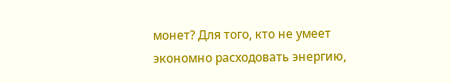монет? Для того, кто не умеет экономно расходовать энергию,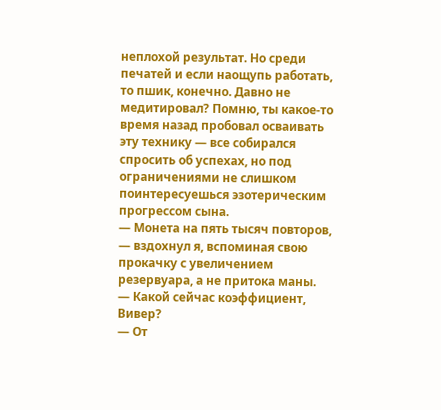неплохой результат. Но среди печатей и если наощупь работать, то пшик, конечно. Давно не медитировал? Помню, ты какое-то время назад пробовал осваивать эту технику — все собирался спросить об успехах, но под ограничениями не слишком поинтересуешься эзотерическим прогрессом сына.
— Монета на пять тысяч повторов, — вздохнул я, вспоминая свою прокачку с увеличением резервуара, а не притока маны.
— Какой сейчас коэффициент, Вивер?
— От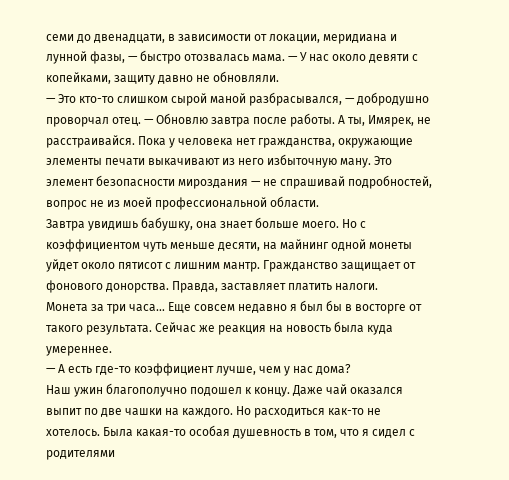семи до двенадцати, в зависимости от локации, меридиана и лунной фазы, — быстро отозвалась мама. — У нас около девяти с копейками, защиту давно не обновляли.
— Это кто-то слишком сырой маной разбрасывался, — добродушно проворчал отец. — Обновлю завтра после работы. А ты, Имярек, не расстраивайся. Пока у человека нет гражданства, окружающие элементы печати выкачивают из него избыточную ману. Это элемент безопасности мироздания — не спрашивай подробностей, вопрос не из моей профессиональной области.
Завтра увидишь бабушку, она знает больше моего. Но с коэффициентом чуть меньше десяти, на майнинг одной монеты уйдет около пятисот с лишним мантр. Гражданство защищает от фонового донорства. Правда, заставляет платить налоги.
Монета за три часа… Еще совсем недавно я был бы в восторге от такого результата. Сейчас же реакция на новость была куда умереннее.
— А есть где-то коэффициент лучше, чем у нас дома?
Наш ужин благополучно подошел к концу. Даже чай оказался выпит по две чашки на каждого. Но расходиться как-то не хотелось. Была какая-то особая душевность в том, что я сидел с родителями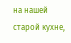на нашей старой кухне,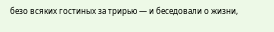безо всяких гостиных за трирью — и беседовали о жизни,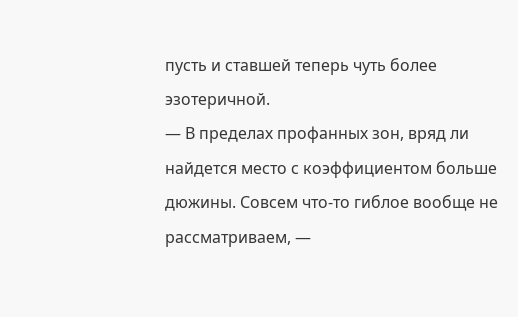пусть и ставшей теперь чуть более эзотеричной.
— В пределах профанных зон, вряд ли найдется место с коэффициентом больше дюжины. Совсем что-то гиблое вообще не рассматриваем, —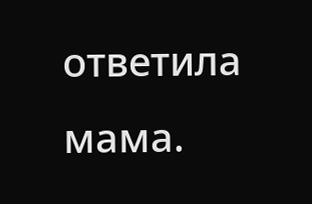ответила мама.